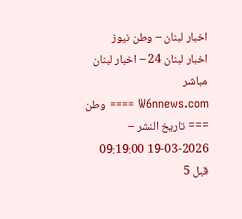اخبار لبنان – وطن نيوز
اخبار لبنان 24 – اخبار لبنان مباشر
W6nnews.com ==== وطن === تاريخ النشر – 2026-03-19 09:19:00
قبل 5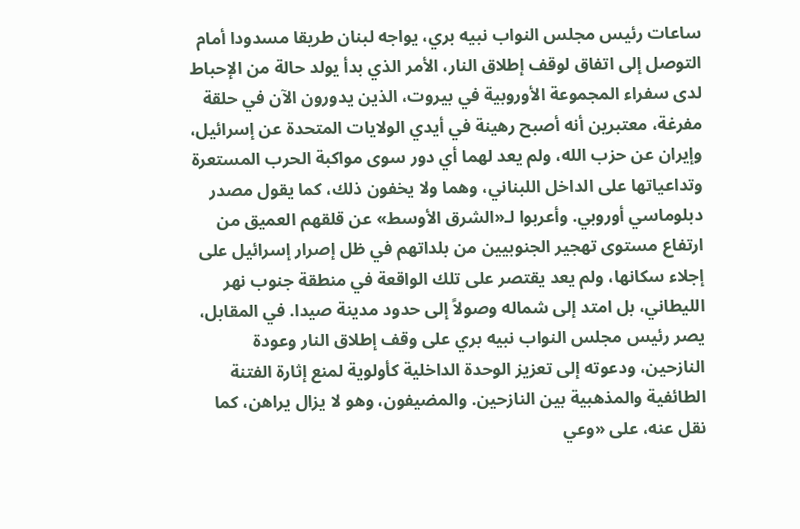ساعات رئيس مجلس النواب نبيه بري، يواجه لبنان طريقا مسدودا أمام التوصل إلى اتفاق لوقف إطلاق النار، الأمر الذي بدأ يولد حالة من الإحباط لدى سفراء المجموعة الأوروبية في بيروت، الذين يدورون الآن في حلقة مفرغة، معتبرين أنه أصبح رهينة في أيدي الولايات المتحدة عن إسرائيل، وإيران عن حزب الله، ولم يعد لهما أي دور سوى مواكبة الحرب المستعرة وتداعياتها على الداخل اللبناني، وهما ولا يخفون ذلك، كما يقول مصدر دبلوماسي أوروبي. وأعربوا لـ«الشرق الأوسط» عن قلقهم العميق من ارتفاع مستوى تهجير الجنوبيين من بلداتهم في ظل إصرار إسرائيل على إجلاء سكانها، ولم يعد يقتصر على تلك الواقعة في منطقة جنوب نهر الليطاني، بل امتد إلى شماله وصولاً إلى حدود مدينة صيدا. في المقابل، يصر رئيس مجلس النواب نبيه بري على وقف إطلاق النار وعودة النازحين، ودعوته إلى تعزيز الوحدة الداخلية كأولوية لمنع إثارة الفتنة الطائفية والمذهبية بين النازحين. والمضيفون، وهو لا يزال يراهن، كما نقل عنه، على «وعي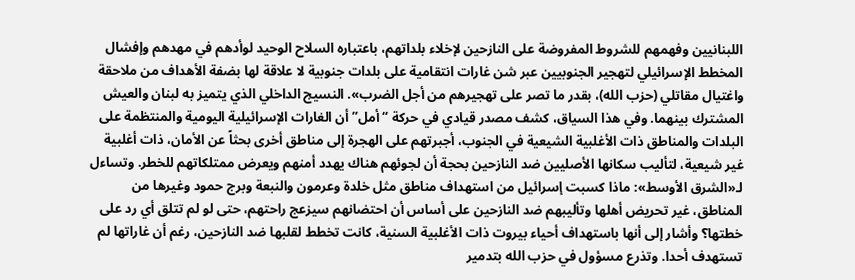اللبنانيين وفهمهم للشروط المفروضة على النازحين لإخلاء بلداتهم، باعتباره السلاح الوحيد لوأدهم في مهدهم وإفشال المخطط الإسرائيلي لتهجير الجنوبيين عبر شن غارات انتقامية على بلدات جنوبية لا علاقة لها بضفة الأهداف من ملاحقة واغتيال مقاتلي (حزب الله)، بقدر ما تصر على تهجيرهم من أجل الضرب». النسيج الداخلي الذي يتميز به لبنان والعيش المشترك بينهما. وفي هذا السياق، كشف مصدر قيادي في حركة “أمل” أن الغارات الإسرائيلية اليومية والمنتظمة على البلدات والمناطق ذات الأغلبية الشيعية في الجنوب، أجبرتهم على الهجرة إلى مناطق أخرى بحثاً عن الأمان، ذات أغلبية غير شيعية، لتأليب سكانها الأصليين ضد النازحين بحجة أن لجوئهم هناك يهدد أمنهم ويعرض ممتلكاتهم للخطر. وتساءل لـ«الشرق الأوسط»: ماذا كسبت إسرائيل من استهداف مناطق مثل خلدة وعرمون والنبعة وبرج حمود وغيرها من المناطق، غير تحريض أهلها وتأليبهم ضد النازحين على أساس أن احتضانهم سيزعج راحتهم، حتى لو لم تتلق أي رد على خطتها؟ وأشار إلى أنها باستهداف أحياء بيروت ذات الأغلبية السنية، كانت تخطط لقلبها ضد النازحين، رغم أن غاراتها لم تستهدف أحدا. وتذرع مسؤول في حزب الله بتدمير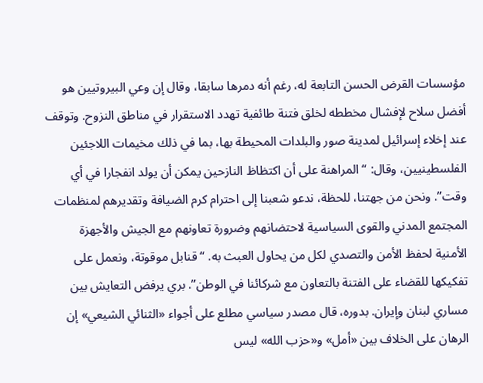مؤسسات القرض الحسن التابعة له، رغم أنه دمرها سابقا، وقال إن وعي البيروتيين هو أفضل سلاح لإفشال مخططه لخلق فتنة طائفية تهدد الاستقرار في مناطق النزوح. وتوقف عند إخلاء إسرائيل لمدينة صور والبلدات المحيطة بها، بما في ذلك مخيمات اللاجئين الفلسطينيين، وقال: “المراهنة على أن اكتظاظ النازحين يمكن أن يولد انفجارا في أي وقت”. ونحن من جهتنا، للحظة، ندعو شعبنا إلى احترام كرم الضيافة وتقديرهم لمنظمات المجتمع المدني والقوى السياسية لاحتضانهم وضرورة تعاونهم مع الجيش والأجهزة الأمنية لحفظ الأمن والتصدي لكل من يحاول العبث به. “قنابل موقوتة، ونعمل على تفكيكها للقضاء على الفتنة بالتعاون مع شركائنا في الوطن”. بري يرفض التعايش بين مساري لبنان وإيران. بدوره، قال مصدر سياسي مطلع على أجواء «الثنائي الشيعي» إن الرهان على الخلاف بين «أمل» و«حزب الله» ليس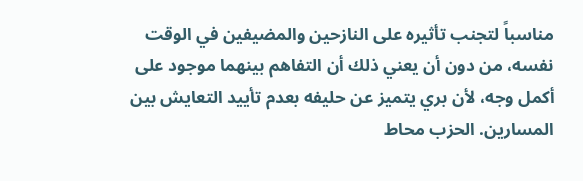مناسباً لتجنب تأثيره على النازحين والمضيفين في الوقت نفسه، من دون أن يعني ذلك أن التفاهم بينهما موجود على أكمل وجه، لأن بري يتميز عن حليفه بعدم تأييد التعايش بين المسارين. الحزب محاط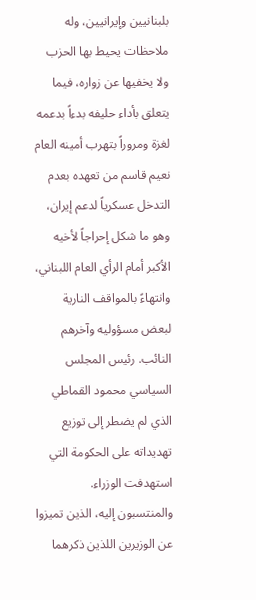بلبنانيين وإيرانيين، وله ملاحظات يحيط بها الحزب ولا يخفيها عن زواره، فيما يتعلق بأداء حليفه بدءاً بدعمه لغزة ومروراً بتهرب أمينه العام نعيم قاسم من تعهده بعدم التدخل عسكرياً لدعم إيران، وهو ما شكل إحراجاً لأخيه الأكبر أمام الرأي العام اللبناني، وانتهاءً بالمواقف النارية لبعض مسؤوليه وآخرهم النائب. رئيس المجلس السياسي محمود القماطي الذي لم يضطر إلى توزيع تهديداته على الحكومة التي استهدفت الوزراء. والمنتسبون إليه، الذين تميزوا عن الوزيرين اللذين ذكرهما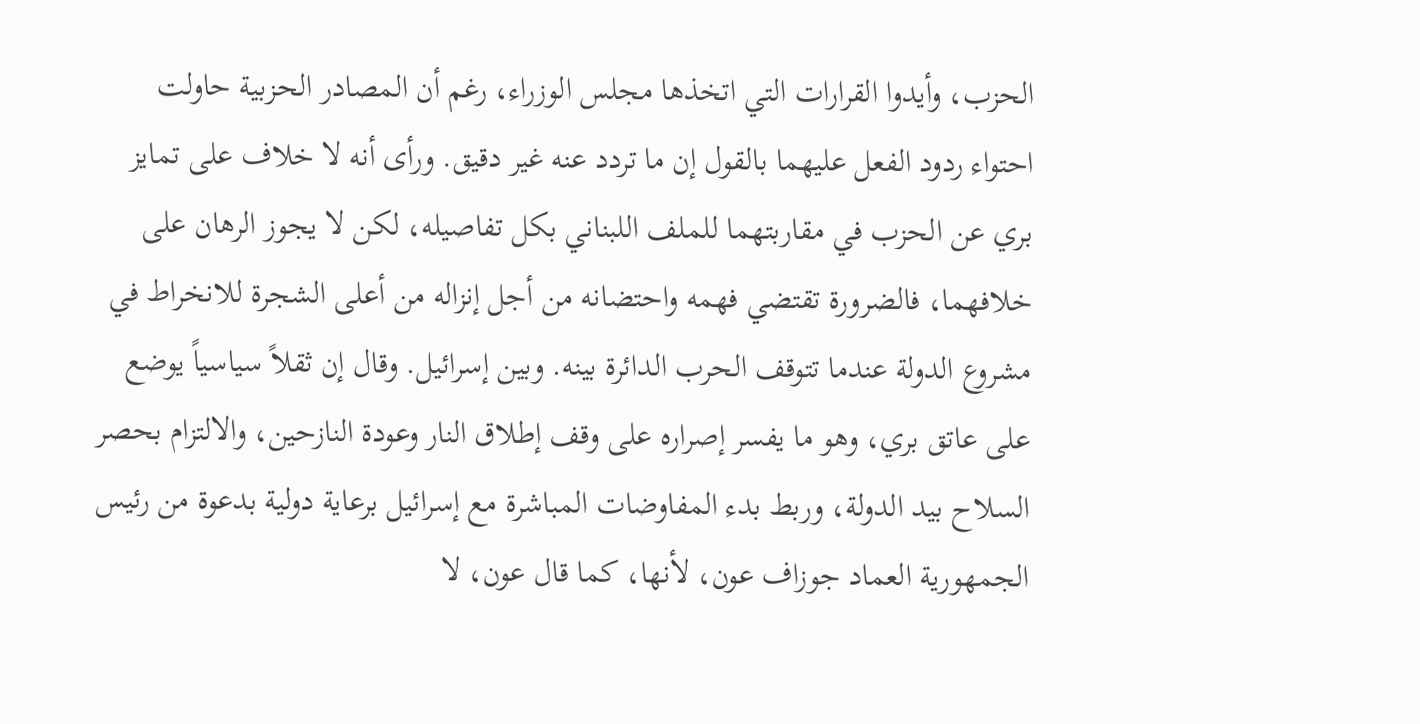الحزب، وأيدوا القرارات التي اتخذها مجلس الوزراء، رغم أن المصادر الحزبية حاولت احتواء ردود الفعل عليهما بالقول إن ما تردد عنه غير دقيق. ورأى أنه لا خلاف على تمايز بري عن الحزب في مقاربتهما للملف اللبناني بكل تفاصيله، لكن لا يجوز الرهان على خلافهما، فالضرورة تقتضي فهمه واحتضانه من أجل إنزاله من أعلى الشجرة للانخراط في مشروع الدولة عندما تتوقف الحرب الدائرة بينه. وبين إسرائيل. وقال إن ثقلاً سياسياً يوضع على عاتق بري، وهو ما يفسر إصراره على وقف إطلاق النار وعودة النازحين، والالتزام بحصر السلاح بيد الدولة، وربط بدء المفاوضات المباشرة مع إسرائيل برعاية دولية بدعوة من رئيس الجمهورية العماد جوزاف عون، لأنها، كما قال عون، لا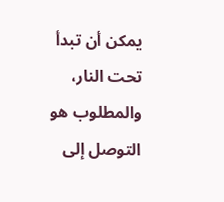يمكن أن تبدأ تحت النار، والمطلوب هو التوصل إلى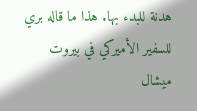هدنة للبدء بها. هذا ما قاله بري للسفير الأميركي في بيروت ميشال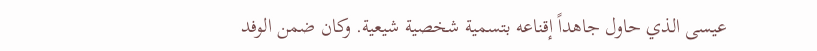عيسى الذي حاول جاهداً إقناعه بتسمية شخصية شيعية. وكان ضمن الوفد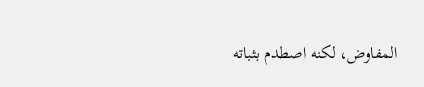المفاوض، لكنه اصطدم بثباته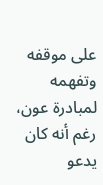على موقفه وتفهمه لمبادرة عون، رغم أنه كان يدعو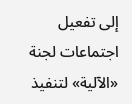إلى تفعيل اجتماعات لجنة «الآلية» لتنفيذ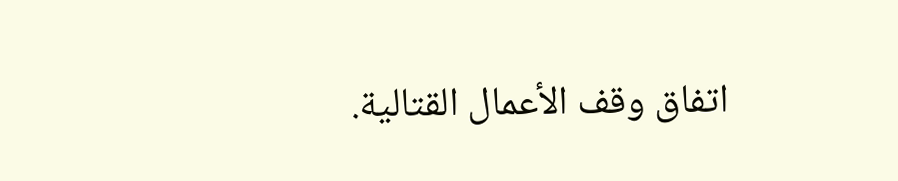اتفاق وقف الأعمال القتالية.